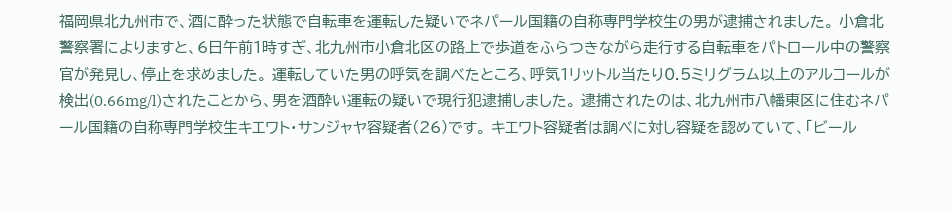福岡県北九州市で、酒に酔った状態で自転車を運転した疑いでネパール国籍の自称専門学校生の男が逮捕されました。 小倉北警察署によりますと、6日午前1時すぎ、北九州市小倉北区の路上で歩道をふらつきながら走行する自転車をパトロール中の警察官が発見し、停止を求めました。 運転していた男の呼気を調べたところ、呼気1リットル当たり0.5ミリグラム以上のアルコールが検出(0.66mg/l)されたことから、男を酒酔い運転の疑いで現行犯逮捕しました。 逮捕されたのは、北九州市八幡東区に住むネパール国籍の自称専門学校生キエワト・サンジャヤ容疑者(26)です。 キエワト容疑者は調べに対し容疑を認めていて、「ビール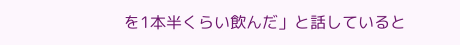を1本半くらい飲んだ」と話していると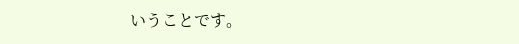いうことです。